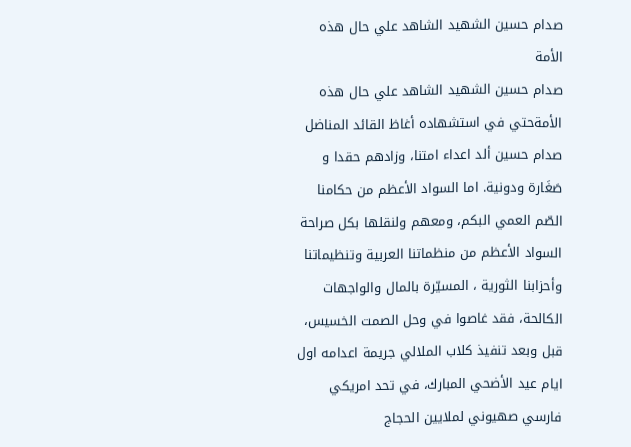صدام حسين الشهيد الشاهد علي حال هذه الأمة
صدام حسين الشهيد الشاهد علي حال هذه الأمةحتي في استشهاده أغاظ القائد المناضل صدام حسين ألد اعداء امتنا، وزادهم حقدا و صَغَارة ودونية. اما السواد الأعظم من حكامنا الصّم العمي البكم، ومعهم ولنقلها بكل صراحة السواد الأعظم من منظماتنا العربية وتنظيماتنا وأحزابنا الثورية ، المسيّرة بالمال والواجهات الكالحة، فقد غاصوا في وحل الصمت الخسيس، قبل وبعد تنفيذ كلاب الملالي جريمة اعدامه اول ايام عيد الأضحي المبارك، في تحد امريكي فارسي صهيوني لملايين الحجاج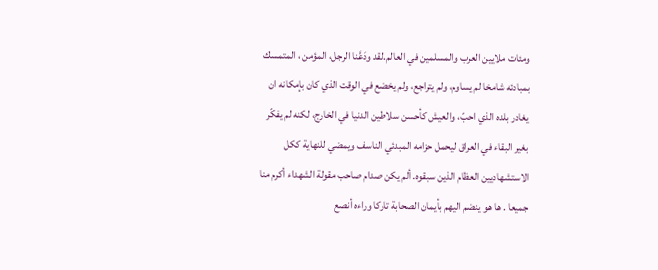ومئات ملايين العرب والمسلمين في العالم.لقد ودَعَّنا الرجل، المؤمن ، المتمسك بمبادئه شامخا لم يساوم، ولم يتراجع، ولم يخضع في الوقت الذي كان بإمكانه ان يغادر بلده الذي احبّ، والعيش كأحسن سلاطين الدنيا في الخارج، لكنه لم يفكّر بغير البقاء في العراق ليحمل حزامه المبدئي الناسف ويمضي للنهاية ككل الاستشهاديين العظام الذين سبقوه. ألم يكن صدام صاحب مقولة الشهداء أكرم منا جميعا . ها هو ينضم اليهم بأيمان الصحابة تاركا وراءه أنصع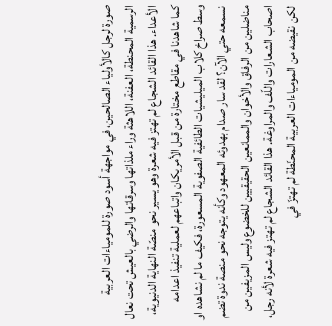صورة لرجل كالأولياء الصالحين، في مواجهة أسود صورة للمومياءات العربية الرسمية المحنطة، العفنة، اللاهثة وراء ملذاتها وسرقاتها والرضي بالعيش تحت نعال الأعداء. هذا القائد الشجاع لم تهتز فيه شعرة وهو يسير نحو منصّة النهاية الدنيوية، كما شاهدنا في مقاطع مختارة من قبل الأمريكان واتباعهم لعملية تنفيذ اعدامه وسط صراخ كلاب الميليشيات الطائفية الصفوية المسعورة، فكيف ما لم نشاهده او نسمعه حتي الآن؟ لقد سار صدام بهدوئه المعهود وكأنه يتوجه نحو منصة ندوة تضم مناضلين من الرفاق والأخوان والممانعين الحقيقيين للخضوع وليس المزيفين من اصحاب الشعارات واللّف والمراوغة. هذا القائد الشجاع لم تهتز فيه شعرة لأنه رجل، لكن نقيضه من المومياءات العربية المحنّطة لم تهتزّ في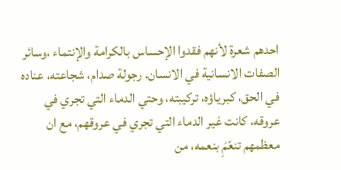احدهم شعرة لأنهم فقدوا الإحساس بالكرامة والإنتماء ،وسائر الصفات الانسانية في الانسان. رجولة صدام، شجاعته، عناده في الحق، كبرياؤه، تركيبته، وحتي الدماء التي تجري في عروقه، كانت غير الدماء التي تجري في عروقهم، مع ان معظمهم تنعّمَِ بنعمه، من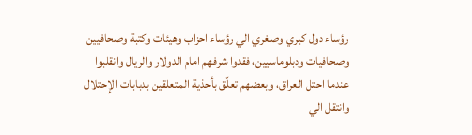رؤساء دول كبري وصغري الي رؤساء احزاب وهيئات وكتبة وصحافيين وصحافيات ودبلوماسيين، فقدوا شرفهم امام الدولار والريال وانقلبوا عندما احتل العراق، وبعضهم تعلّق بأحذية المتعلقين بدبابات الإحتلال وانتقل الي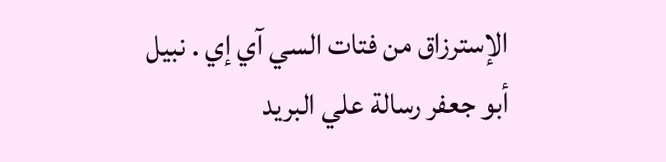الإسترزاق من فتات السي آي إي . نبيل أبو جعفر رسالة علي البريد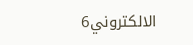الالكتروني6